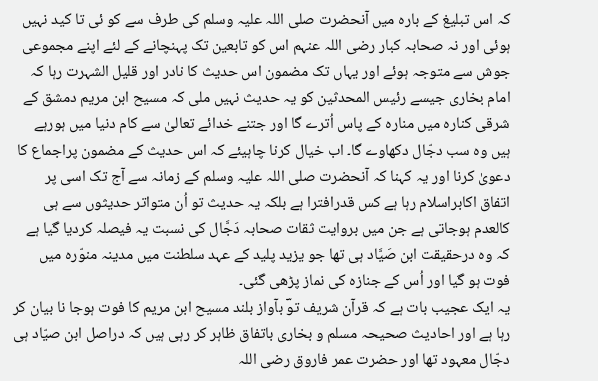کہ اس تبلیغ کے بارہ میں آنحضرت صلی اللہ علیہ وسلم کی طرف سے کو ئی تا کید نہیں ہوئی اور نہ صحابہ کبار رضی اللہ عنہم اس کو تابعین تک پہنچانے کے لئے اپنے مجموعی جوش سے متوجہ ہوئے اور یہاں تک مضمون اس حدیث کا نادر اور قلیل الشہرت رہا کہ امام بخاری جیسے رئیس المحدثین کو یہ حدیث نہیں ملی کہ مسیح ابن مریم دمشق کے شرقی کنارہ میں منارہ کے پاس اُترے گا اور جتنے خدائے تعالیٰ سے کام دنیا میں ہورہے ہیں وہ سب دجّال دکھاوے گا۔ اب خیال کرنا چاہیئے کہ اس حدیث کے مضمون پراجماع کا دعویٰ کرنا اور یہ کہنا کہ آنحضرت صلی اللہ علیہ وسلم کے زمانہ سے آج تک اسی پر اتفاق اکابراسلام رہا ہے کس قدرافترا ہے بلکہ یہ حدیث تو اُن متواتر حدیثوں سے ہی کالعدم ہوجاتی ہے جن میں بروایت ثقات صحابہ دَجَّال کی نسبت یہ فیصلہ کردیا گیا ہے کہ وہ درحقیقت ابن صَیَّاد ہی تھا جو یزید پلید کے عہد سلطنت میں مدینہ منوّرہ میں فوت ہو گیا اور اُس کے جنازہ کی نماز پڑھی گئی۔
یہ ایک عجیب بات ہے کہ قرآن شریف توؔ بآواز بلند مسیح ابن مریم کا فوت ہوجا نا بیان کر رہا ہے اور احادیث صحیحہ مسلم و بخاری باتفاق ظاہر کر رہی ہیں کہ دراصل ابن صیّاد ہی دجّال معہود تھا اور حضرت عمر فاروق رضی اللہ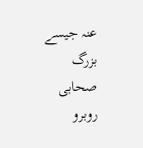عنہ جیسے بزرگ صحابی روبرو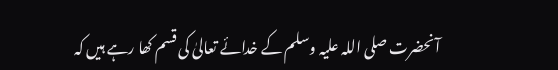آنحضرت صلی اللہ علیہ وسلم کے خدائے تعالیٰ کی قسم کھا رہے ہیں کہ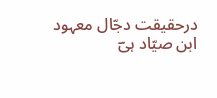درحقیقت دجّال معہود ابن صیّاد ہیؔ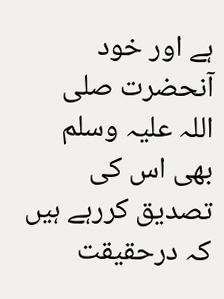ہے اور خود آنحضرت صلی اللہ علیہ وسلم بھی اس کی تصدیق کررہے ہیں کہ درحقیقت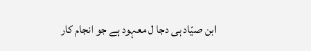ابن صیّاد ہی دجا ل معہود ہے جو انجام کار